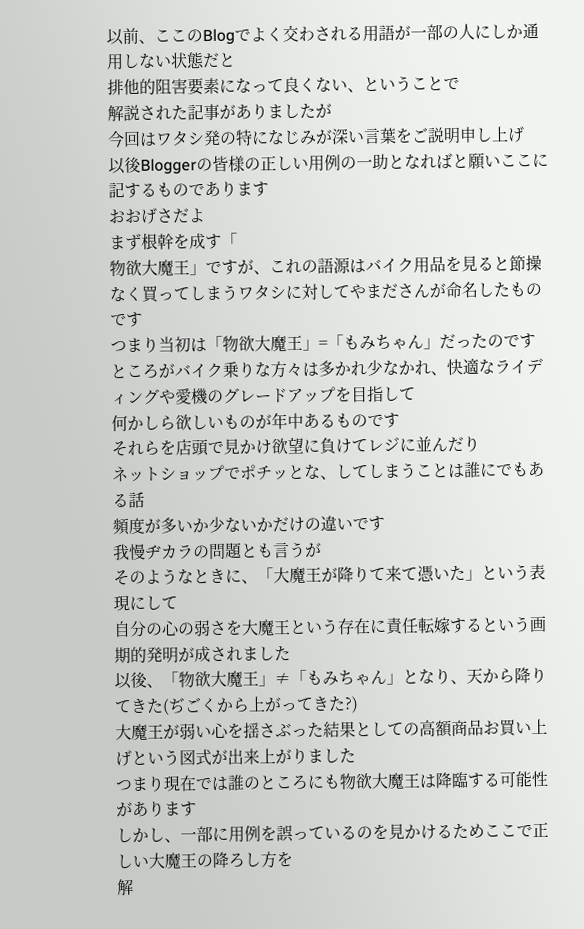以前、ここのBlogでよく交わされる用語が一部の人にしか通用しない状態だと
排他的阻害要素になって良くない、ということで
解説された記事がありましたが
今回はワタシ発の特になじみが深い言葉をご説明申し上げ
以後Bloggerの皆様の正しい用例の一助となればと願いここに記するものであります
おおげさだよ
まず根幹を成す「
物欲大魔王」ですが、これの語源はバイク用品を見ると節操なく買ってしまうワタシに対してやまださんが命名したものです
つまり当初は「物欲大魔王」=「もみちゃん」だったのです
ところがバイク乗りな方々は多かれ少なかれ、快適なライディングや愛機のグレードアップを目指して
何かしら欲しいものが年中あるものです
それらを店頭で見かけ欲望に負けてレジに並んだり
ネットショップでポチッとな、してしまうことは誰にでもある話
頻度が多いか少ないかだけの違いです
我慢ヂカラの問題とも言うが
そのようなときに、「大魔王が降りて来て憑いた」という表現にして
自分の心の弱さを大魔王という存在に責任転嫁するという画期的発明が成されました
以後、「物欲大魔王」≠「もみちゃん」となり、天から降りてきた(ぢごくから上がってきた?)
大魔王が弱い心を揺さぶった結果としての高額商品お買い上げという図式が出来上がりました
つまり現在では誰のところにも物欲大魔王は降臨する可能性があります
しかし、一部に用例を誤っているのを見かけるためここで正しい大魔王の降ろし方を
解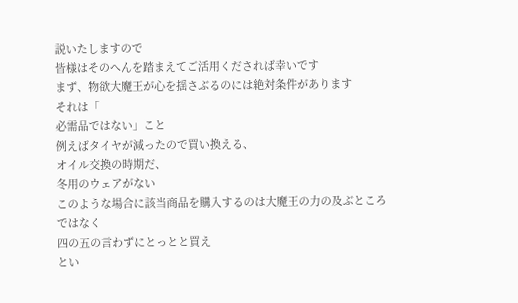説いたしますので
皆様はそのへんを踏まえてご活用くだされば幸いです
まず、物欲大魔王が心を揺さぶるのには絶対条件があります
それは「
必需品ではない」こと
例えばタイヤが減ったので買い換える、
オイル交換の時期だ、
冬用のウェアがない
このような場合に該当商品を購入するのは大魔王の力の及ぶところではなく
四の五の言わずにとっとと買え
とい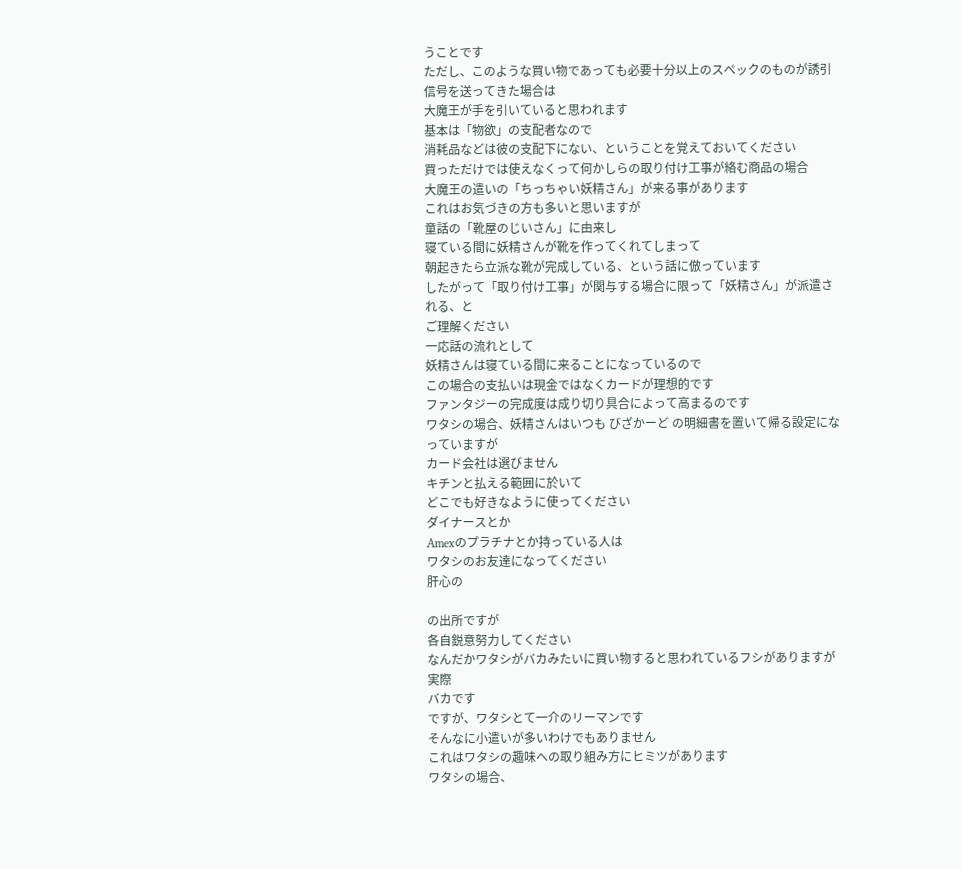うことです
ただし、このような買い物であっても必要十分以上のスペックのものが誘引信号を送ってきた場合は
大魔王が手を引いていると思われます
基本は「物欲」の支配者なので
消耗品などは彼の支配下にない、ということを覚えておいてください
買っただけでは使えなくって何かしらの取り付け工事が絡む商品の場合
大魔王の遣いの「ちっちゃい妖精さん」が来る事があります
これはお気づきの方も多いと思いますが
童話の「靴屋のじいさん」に由来し
寝ている間に妖精さんが靴を作ってくれてしまって
朝起きたら立派な靴が完成している、という話に倣っています
したがって「取り付け工事」が関与する場合に限って「妖精さん」が派遣される、と
ご理解ください
一応話の流れとして
妖精さんは寝ている間に来ることになっているので
この場合の支払いは現金ではなくカードが理想的です
ファンタジーの完成度は成り切り具合によって高まるのです
ワタシの場合、妖精さんはいつも びざかーど の明細書を置いて帰る設定になっていますが
カード会社は選びません
キチンと払える範囲に於いて
どこでも好きなように使ってください
ダイナースとか
Amexのプラチナとか持っている人は
ワタシのお友達になってください
肝心の

の出所ですが
各自鋭意努力してください
なんだかワタシがバカみたいに買い物すると思われているフシがありますが
実際
バカです
ですが、ワタシとて一介のリーマンです
そんなに小遣いが多いわけでもありません
これはワタシの趣味への取り組み方にヒミツがあります
ワタシの場合、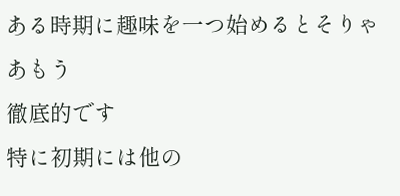ある時期に趣味を一つ始めるとそりゃあもう
徹底的です
特に初期には他の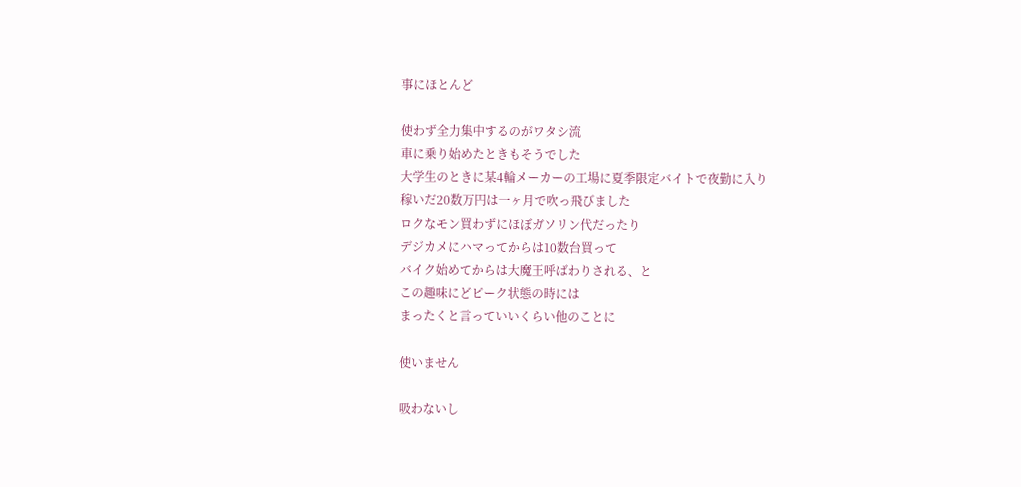事にほとんど

使わず全力集中するのがワタシ流
車に乗り始めたときもそうでした
大学生のときに某4輪メーカーの工場に夏季限定バイトで夜勤に入り
稼いだ20数万円は一ヶ月で吹っ飛びました
ロクなモン買わずにほぼガソリン代だったり
デジカメにハマってからは10数台買って
バイク始めてからは大魔王呼ばわりされる、と
この趣味にどピーク状態の時には
まったくと言っていいくらい他のことに

使いません

吸わないし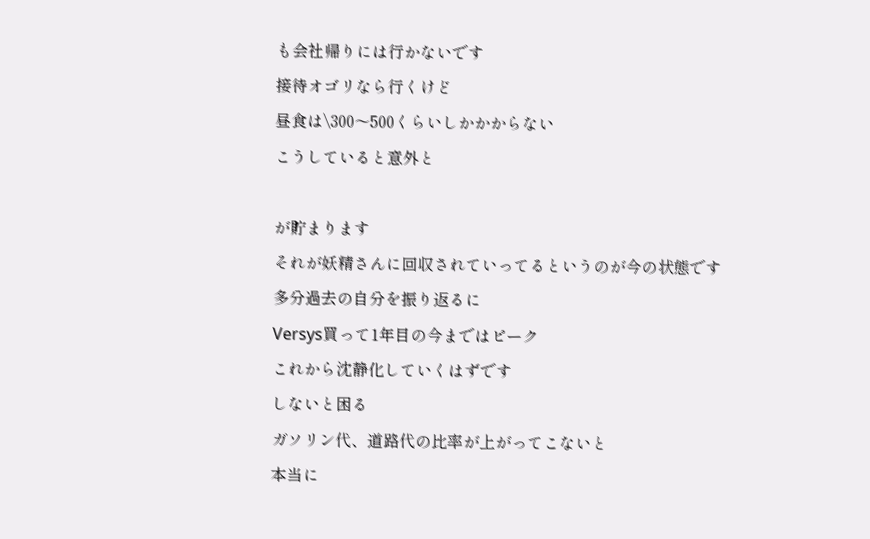も会社帰りには行かないです
接待オゴリなら行くけど
昼食は\300〜500くらいしかかからない
こうしていると意外と

が貯まります
それが妖精さんに回収されていってるというのが今の状態です
多分過去の自分を振り返るに
Versys買って1年目の今まではピーク
これから沈静化していくはずです
しないと困る
ガソリン代、道路代の比率が上がってこないと
本当に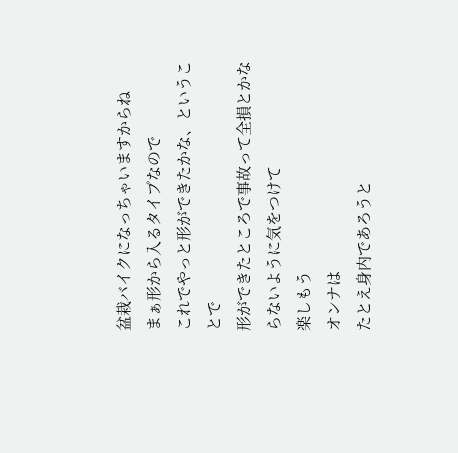盆栽バイクになっちゃいますからね
まぁ形から入るタイプなので
これでやっと形ができたかな、ということで
形ができたところで事故って全損とかならないように気をつけて
楽しもう
オンナは
たとえ身内であろうと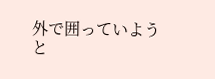外で囲っていようと